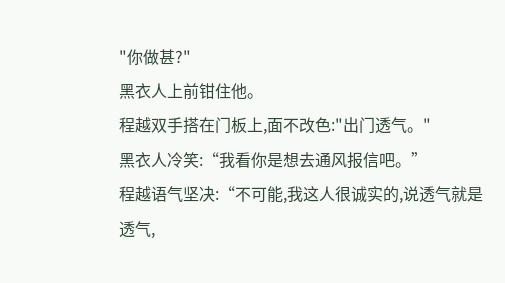"你做甚?"
黑衣人上前钳住他。
程越双手搭在门板上,面不改色:"出门透气。"
黑衣人冷笑:“我看你是想去通风报信吧。”
程越语气坚决:“不可能,我这人很诚实的,说透气就是透气,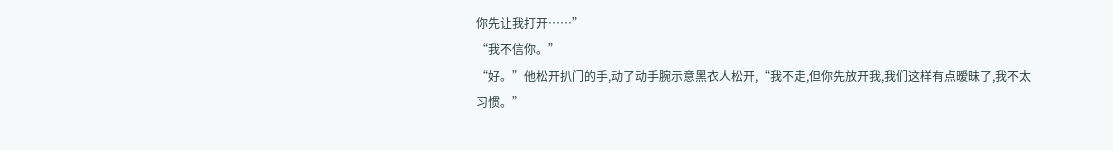你先让我打开……”
“我不信你。”
“好。”他松开扒门的手,动了动手腕示意黑衣人松开,“我不走,但你先放开我,我们这样有点暧昧了,我不太习惯。”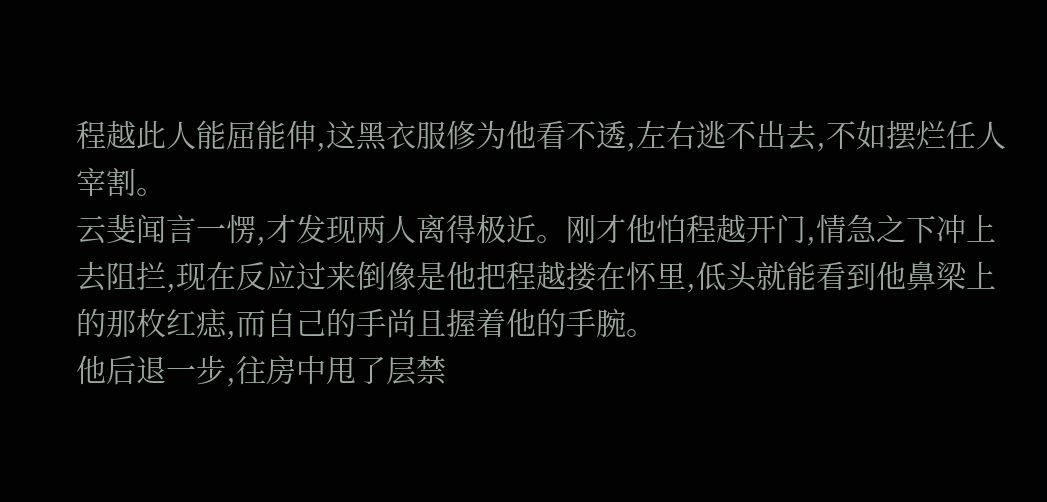程越此人能屈能伸,这黑衣服修为他看不透,左右逃不出去,不如摆烂任人宰割。
云斐闻言一愣,才发现两人离得极近。刚才他怕程越开门,情急之下冲上去阻拦,现在反应过来倒像是他把程越搂在怀里,低头就能看到他鼻梁上的那枚红痣,而自己的手尚且握着他的手腕。
他后退一步,往房中甩了层禁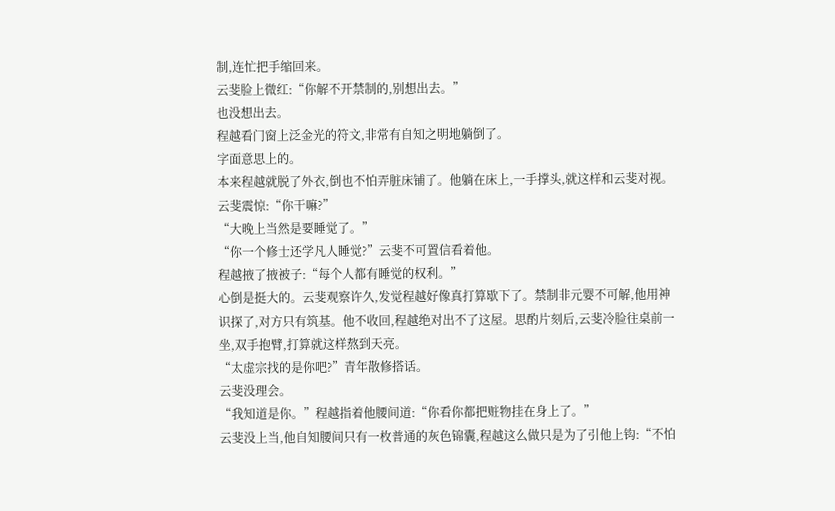制,连忙把手缩回来。
云斐脸上微红:“你解不开禁制的,别想出去。”
也没想出去。
程越看门窗上泛金光的符文,非常有自知之明地躺倒了。
字面意思上的。
本来程越就脱了外衣,倒也不怕弄脏床铺了。他躺在床上,一手撑头,就这样和云斐对视。
云斐震惊:“你干嘛?”
“大晚上当然是要睡觉了。”
“你一个修士还学凡人睡觉?”云斐不可置信看着他。
程越掖了掖被子:“每个人都有睡觉的权利。”
心倒是挺大的。云斐观察许久,发觉程越好像真打算歇下了。禁制非元婴不可解,他用神识探了,对方只有筑基。他不收回,程越绝对出不了这屋。思酌片刻后,云斐冷脸往桌前一坐,双手抱臂,打算就这样熬到天亮。
“太虚宗找的是你吧?”青年散修搭话。
云斐没理会。
“我知道是你。”程越指着他腰间道:“你看你都把赃物挂在身上了。”
云斐没上当,他自知腰间只有一枚普通的灰色锦囊,程越这么做只是为了引他上钩:“不怕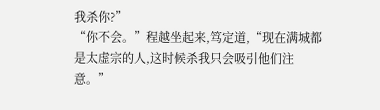我杀你?”
“你不会。”程越坐起来,笃定道,“现在满城都是太虚宗的人,这时候杀我只会吸引他们注意。”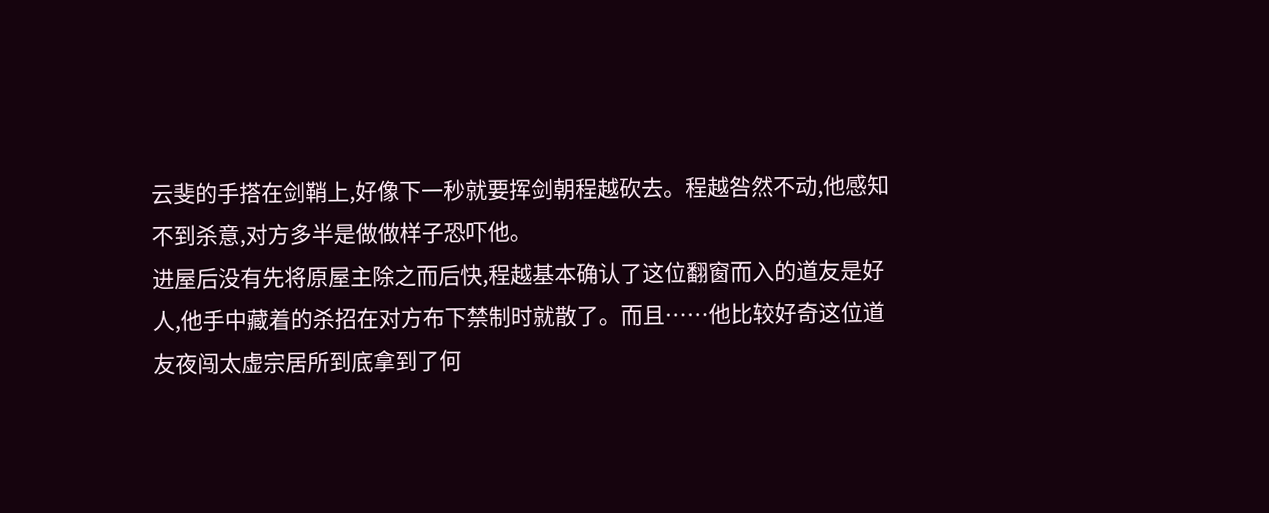云斐的手搭在剑鞘上,好像下一秒就要挥剑朝程越砍去。程越咎然不动,他感知不到杀意,对方多半是做做样子恐吓他。
进屋后没有先将原屋主除之而后快,程越基本确认了这位翻窗而入的道友是好人,他手中藏着的杀招在对方布下禁制时就散了。而且……他比较好奇这位道友夜闯太虚宗居所到底拿到了何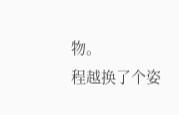物。
程越换了个姿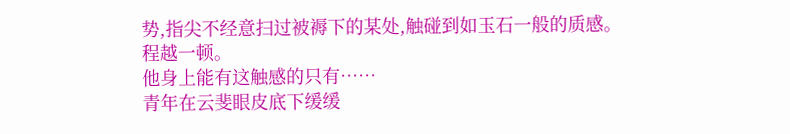势,指尖不经意扫过被褥下的某处,触碰到如玉石一般的质感。
程越一顿。
他身上能有这触感的只有……
青年在云斐眼皮底下缓缓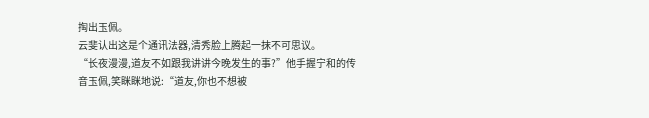掏出玉佩。
云斐认出这是个通讯法器,清秀脸上腾起一抹不可思议。
“长夜漫漫,道友不如跟我讲讲今晚发生的事?”他手握宁和的传音玉佩,笑眯眯地说:“道友,你也不想被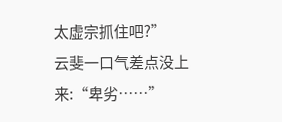太虚宗抓住吧?”
云斐一口气差点没上来:“卑劣……”